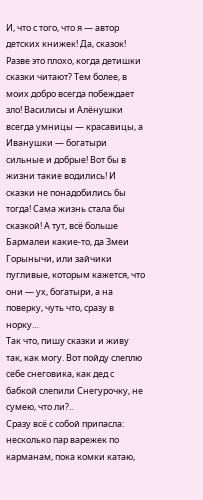И, что с того, что я — автор детских книжек! Да, сказок! Разве это плохо, когда детишки сказки читают? Тем более, в моих добро всегда побеждает зло! Василисы и Алёнушки всегда умницы — красавицы, а Иванушки — богатыри сильные и добрые! Вот бы в жизни такие водились! И сказки не понадобились бы тогда! Сама жизнь стала бы сказкой! А тут, всё больше Бармалеи какие-то, да Змеи Горынычи, или зайчики пугливые, которым кажется, что они — ух, богатыри, а на поверку, чуть что, сразу в норку…
Так что, пишу сказки и живу так, как могу. Вот пойду слеплю себе снеговика, как дед с бабкой слепили Снегурочку, не сумею, что ли?..
Сразу всё с собой припасла: несколько пар варежек по карманам, пока комки катаю,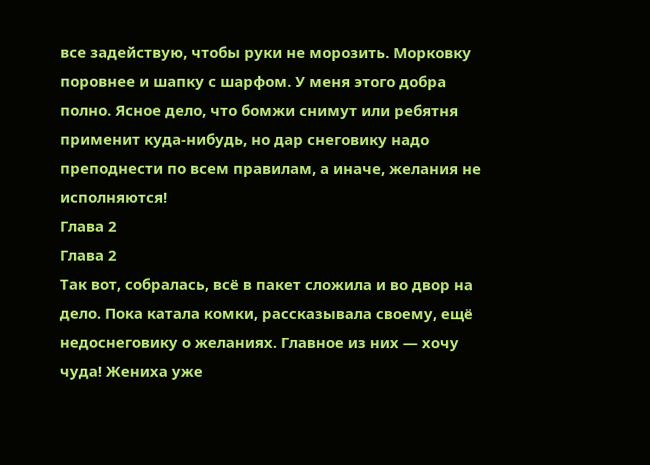все задействую, чтобы руки не морозить. Морковку поровнее и шапку с шарфом. У меня этого добра полно. Ясное дело, что бомжи снимут или ребятня применит куда-нибудь, но дар снеговику надо преподнести по всем правилам, а иначе, желания не исполняются!
Глава 2
Глава 2
Так вот, собралась, всё в пакет сложила и во двор на дело. Пока катала комки, рассказывала своему, ещё недоснеговику о желаниях. Главное из них — хочу чуда! Жениха уже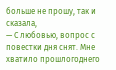больше не прошу, так и сказала,
— С любовью, вопрос с повестки дня снят. Мне хватило прошлогоднего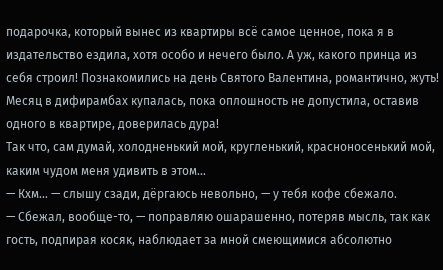подарочка, который вынес из квартиры всё самое ценное, пока я в издательство ездила, хотя особо и нечего было. А уж, какого принца из себя строил! Познакомились на день Святого Валентина, романтично, жуть! Месяц в дифирамбах купалась, пока оплошность не допустила, оставив одного в квартире, доверилась дура!
Так что, сам думай, холодненький мой, кругленький, красноносенький мой, каким чудом меня удивить в этом…
— Кхм… — слышу сзади, дёргаюсь невольно, — у тебя кофе сбежало.
— Сбежал, вообще-то, — поправляю ошарашенно, потеряв мысль, так как гость, подпирая косяк, наблюдает за мной смеющимися абсолютно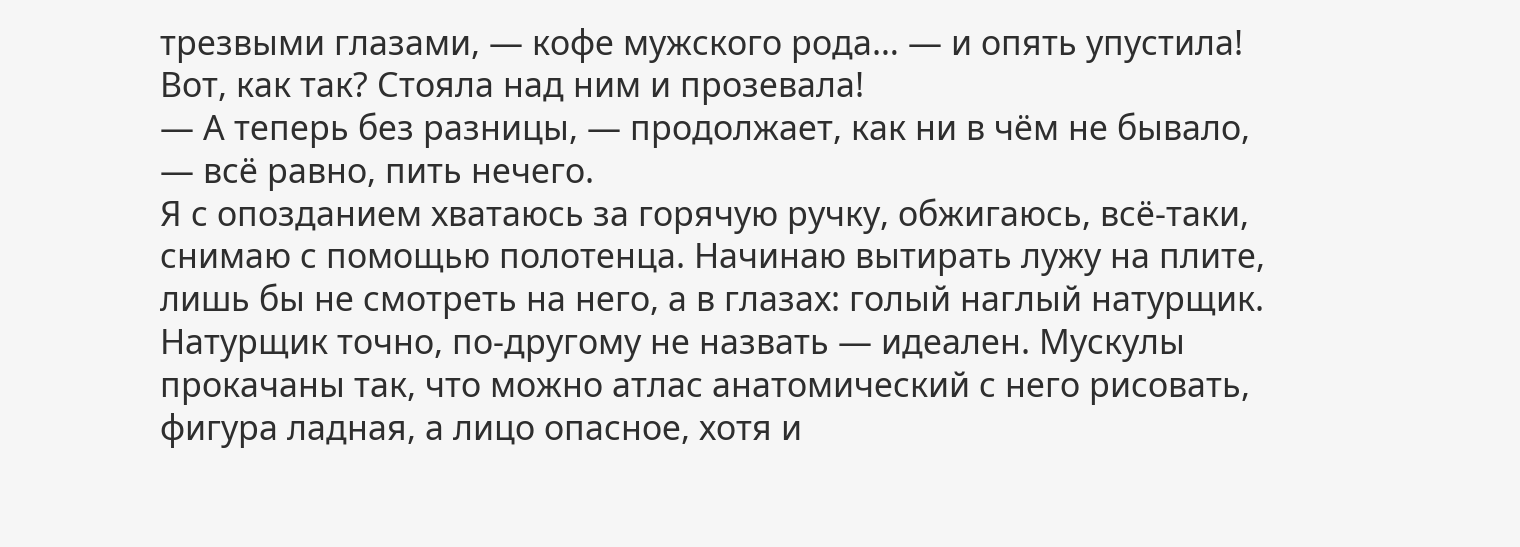трезвыми глазами, — кофе мужского рода… — и опять упустила! Вот, как так? Стояла над ним и прозевала!
— А теперь без разницы, — продолжает, как ни в чём не бывало, — всё равно, пить нечего.
Я с опозданием хватаюсь за горячую ручку, обжигаюсь, всё-таки, снимаю с помощью полотенца. Начинаю вытирать лужу на плите, лишь бы не смотреть на него, а в глазах: голый наглый натурщик.
Натурщик точно, по-другому не назвать — идеален. Мускулы прокачаны так, что можно атлас анатомический с него рисовать, фигура ладная, а лицо опасное, хотя и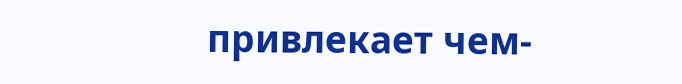привлекает чем-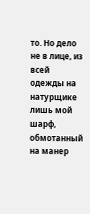то. Но дело не в лице, из всей одежды на натурщике лишь мой шарф, обмотанный на манер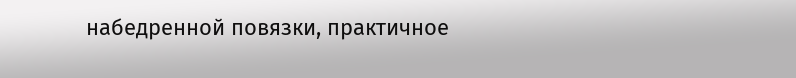набедренной повязки, практичное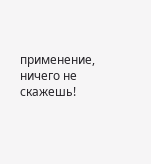применение, ничего не скажешь!